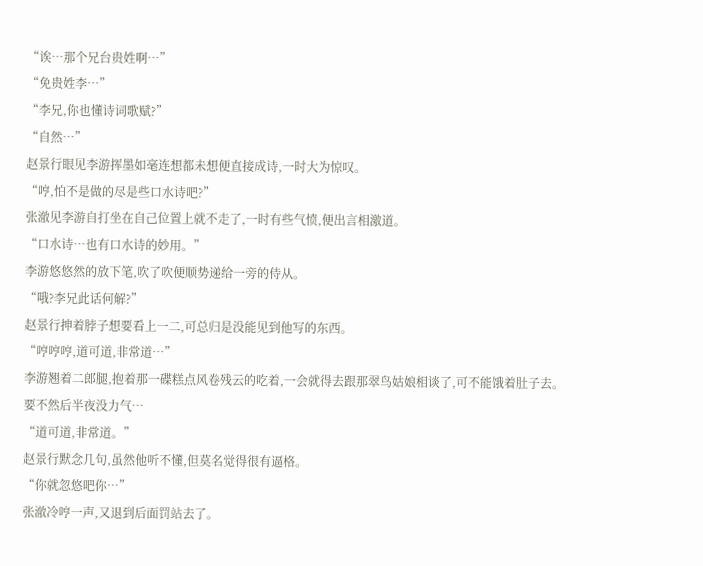“诶…那个兄台贵姓啊…”
“免贵姓李…”
“李兄,你也懂诗词歌赋?”
“自然…”
赵景行眼见李游挥墨如毫连想都未想便直接成诗,一时大为惊叹。
“哼,怕不是做的尽是些口水诗吧?”
张澈见李游自打坐在自己位置上就不走了,一时有些气愤,便出言相激道。
“口水诗…也有口水诗的妙用。”
李游悠悠然的放下笔,吹了吹便顺势递给一旁的侍从。
“哦?李兄此话何解?”
赵景行抻着脖子想要看上一二,可总归是没能见到他写的东西。
“哼哼哼,道可道,非常道…”
李游翘着二郎腿,抱着那一碟糕点风卷残云的吃着,一会就得去跟那翠鸟姑娘相谈了,可不能饿着肚子去。
要不然后半夜没力气…
“道可道,非常道。”
赵景行默念几句,虽然他听不懂,但莫名觉得很有逼格。
“你就忽悠吧你…”
张澈冷哼一声,又退到后面罚站去了。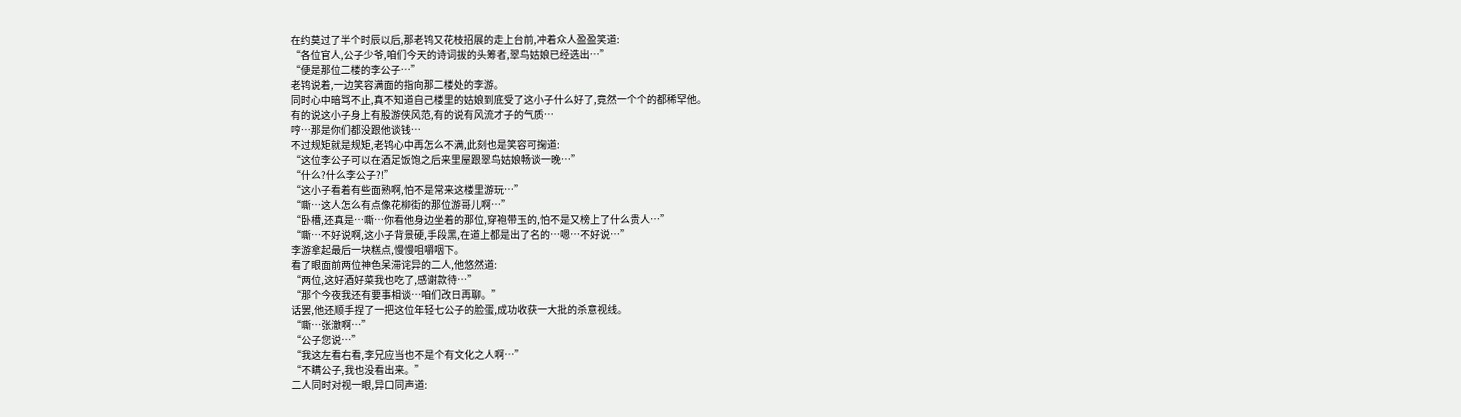在约莫过了半个时辰以后,那老鸨又花枝招展的走上台前,冲着众人盈盈笑道:
“各位官人,公子少爷,咱们今天的诗词拔的头筹者,翠鸟姑娘已经选出…”
“便是那位二楼的李公子…”
老鸨说着,一边笑容满面的指向那二楼处的李游。
同时心中暗骂不止,真不知道自己楼里的姑娘到底受了这小子什么好了,竟然一个个的都稀罕他。
有的说这小子身上有股游侠风范,有的说有风流才子的气质…
哼…那是你们都没跟他谈钱…
不过规矩就是规矩,老鸨心中再怎么不满,此刻也是笑容可掬道:
“这位李公子可以在酒足饭饱之后来里屋跟翠鸟姑娘畅谈一晚…”
“什么?什么李公子?!”
“这小子看着有些面熟啊,怕不是常来这楼里游玩…”
“嘶…这人怎么有点像花柳街的那位游哥儿啊…”
“卧槽,还真是…嘶…你看他身边坐着的那位,穿袍带玉的,怕不是又榜上了什么贵人…”
“嘶…不好说啊,这小子背景硬,手段黑,在道上都是出了名的…嗯…不好说…”
李游拿起最后一块糕点,慢慢咀嚼咽下。
看了眼面前两位神色呆滞诧异的二人,他悠然道:
“两位,这好酒好菜我也吃了,感谢款待…”
“那个今夜我还有要事相谈…咱们改日再聊。”
话罢,他还顺手捏了一把这位年轻七公子的脸蛋,成功收获一大批的杀意视线。
“嘶…张澈啊…”
“公子您说…”
“我这左看右看,李兄应当也不是个有文化之人啊…”
“不瞒公子,我也没看出来。”
二人同时对视一眼,异口同声道: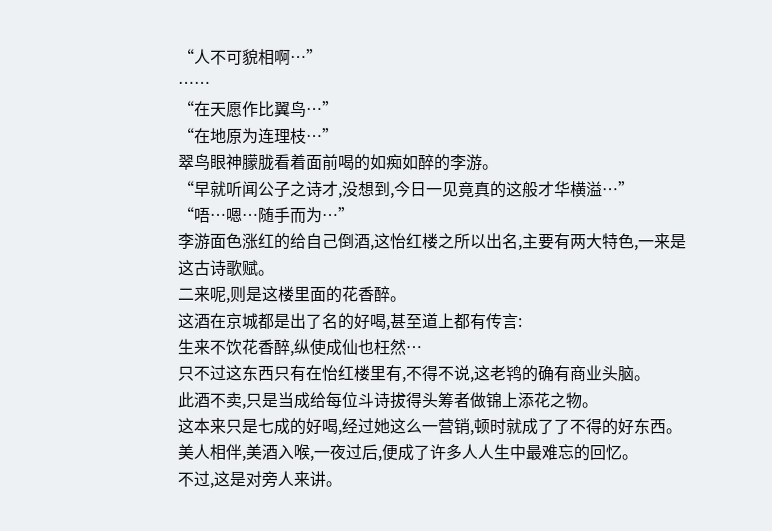“人不可貌相啊…”
……
“在天愿作比翼鸟…”
“在地原为连理枝…”
翠鸟眼神朦胧看着面前喝的如痴如醉的李游。
“早就听闻公子之诗才,没想到,今日一见竟真的这般才华横溢…”
“唔…嗯…随手而为…”
李游面色涨红的给自己倒酒,这怡红楼之所以出名,主要有两大特色,一来是这古诗歌赋。
二来呢,则是这楼里面的花香醉。
这酒在京城都是出了名的好喝,甚至道上都有传言:
生来不饮花香醉,纵使成仙也枉然…
只不过这东西只有在怡红楼里有,不得不说,这老鸨的确有商业头脑。
此酒不卖,只是当成给每位斗诗拔得头筹者做锦上添花之物。
这本来只是七成的好喝,经过她这么一营销,顿时就成了了不得的好东西。
美人相伴,美酒入喉,一夜过后,便成了许多人人生中最难忘的回忆。
不过,这是对旁人来讲。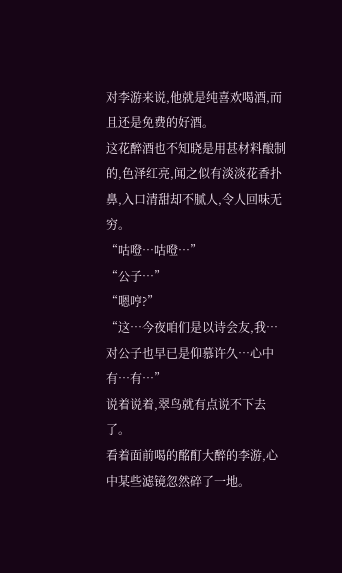对李游来说,他就是纯喜欢喝酒,而且还是免费的好酒。
这花醉酒也不知晓是用甚材料酿制的,色泽红亮,闻之似有淡淡花香扑鼻,入口清甜却不腻人,令人回味无穷。
“咕噔…咕噔…”
“公子…”
“嗯哼?”
“这…今夜咱们是以诗会友,我…对公子也早已是仰慕许久…心中有…有…”
说着说着,翠鸟就有点说不下去了。
看着面前喝的酩酊大醉的李游,心中某些滤镜忽然碎了一地。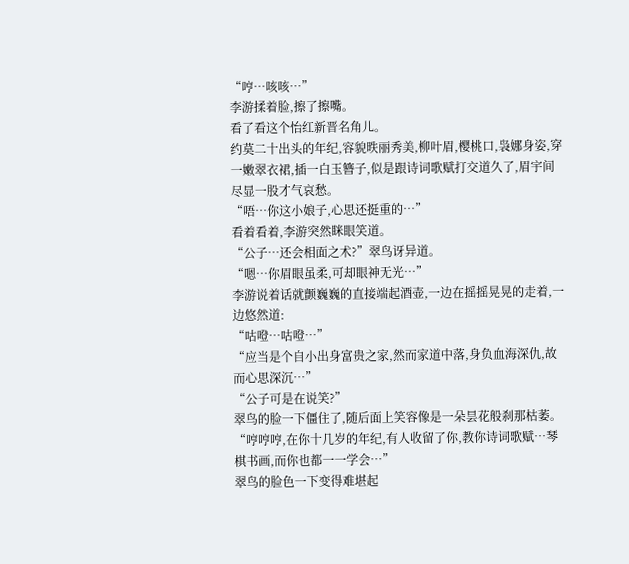“哼…咳咳…”
李游揉着脸,擦了擦嘴。
看了看这个怡红新晋名角儿。
约莫二十出头的年纪,容貌昳丽秀美,柳叶眉,樱桃口,袅娜身姿,穿一嫩翠衣裙,插一白玉簪子,似是跟诗词歌赋打交道久了,眉宇间尽显一股才气哀愁。
“唔…你这小娘子,心思还挺重的…”
看着看着,李游突然眯眼笑道。
“公子…还会相面之术?”翠鸟讶异道。
“嗯…你眉眼虽柔,可却眼神无光…”
李游说着话就颤巍巍的直接端起酒壶,一边在摇摇晃晃的走着,一边悠然道:
“咕噔…咕噔…”
“应当是个自小出身富贵之家,然而家道中落,身负血海深仇,故而心思深沉…”
“公子可是在说笑?”
翠鸟的脸一下僵住了,随后面上笑容像是一朵昙花般刹那枯萎。
“哼哼哼,在你十几岁的年纪,有人收留了你,教你诗词歌赋…琴棋书画,而你也都一一学会…”
翠鸟的脸色一下变得难堪起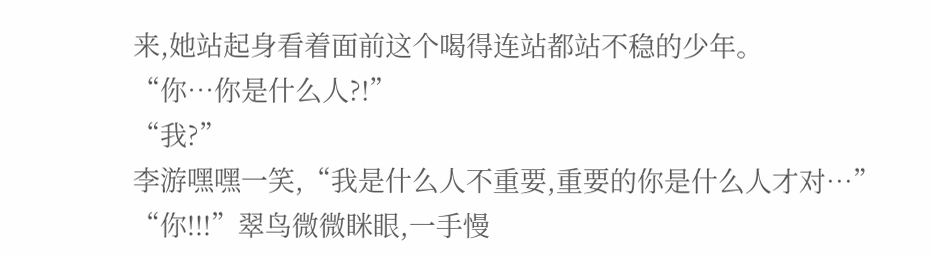来,她站起身看着面前这个喝得连站都站不稳的少年。
“你…你是什么人?!”
“我?”
李游嘿嘿一笑,“我是什么人不重要,重要的你是什么人才对…”
“你!!!”翠鸟微微眯眼,一手慢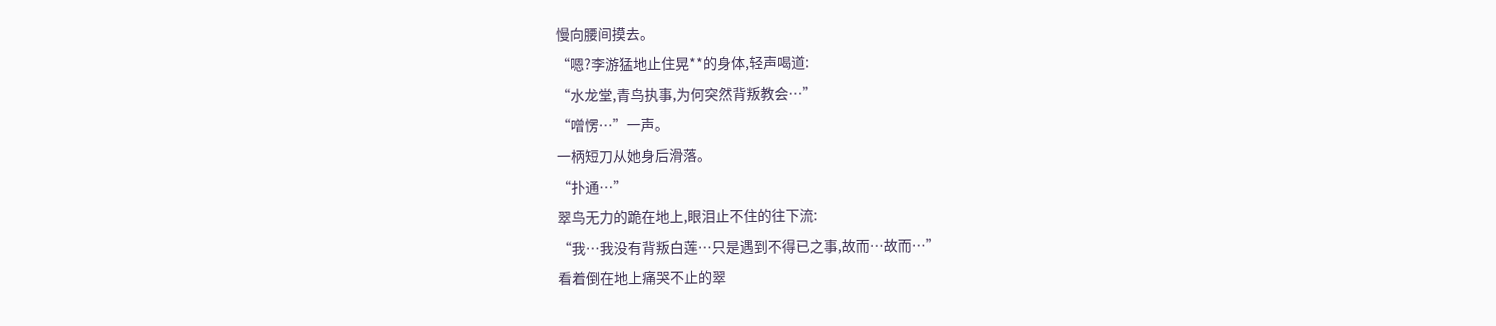慢向腰间摸去。
“嗯?李游猛地止住晃**的身体,轻声喝道:
“水龙堂,青鸟执事,为何突然背叛教会…”
“噌愣…”一声。
一柄短刀从她身后滑落。
“扑通…”
翠鸟无力的跪在地上,眼泪止不住的往下流:
“我…我没有背叛白莲…只是遇到不得已之事,故而…故而…”
看着倒在地上痛哭不止的翠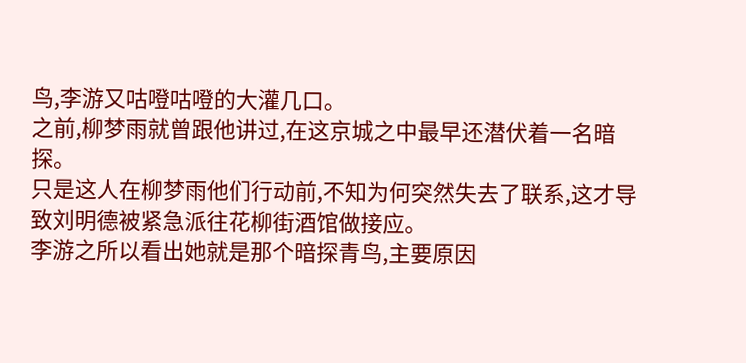鸟,李游又咕噔咕噔的大灌几口。
之前,柳梦雨就曾跟他讲过,在这京城之中最早还潜伏着一名暗探。
只是这人在柳梦雨他们行动前,不知为何突然失去了联系,这才导致刘明德被紧急派往花柳街酒馆做接应。
李游之所以看出她就是那个暗探青鸟,主要原因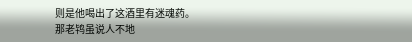则是他喝出了这酒里有迷魂药。
那老鸨虽说人不地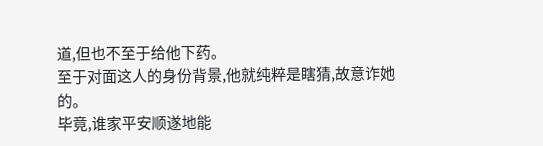道,但也不至于给他下药。
至于对面这人的身份背景,他就纯粹是瞎猜,故意诈她的。
毕竟,谁家平安顺遂地能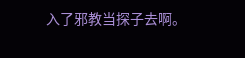入了邪教当探子去啊。